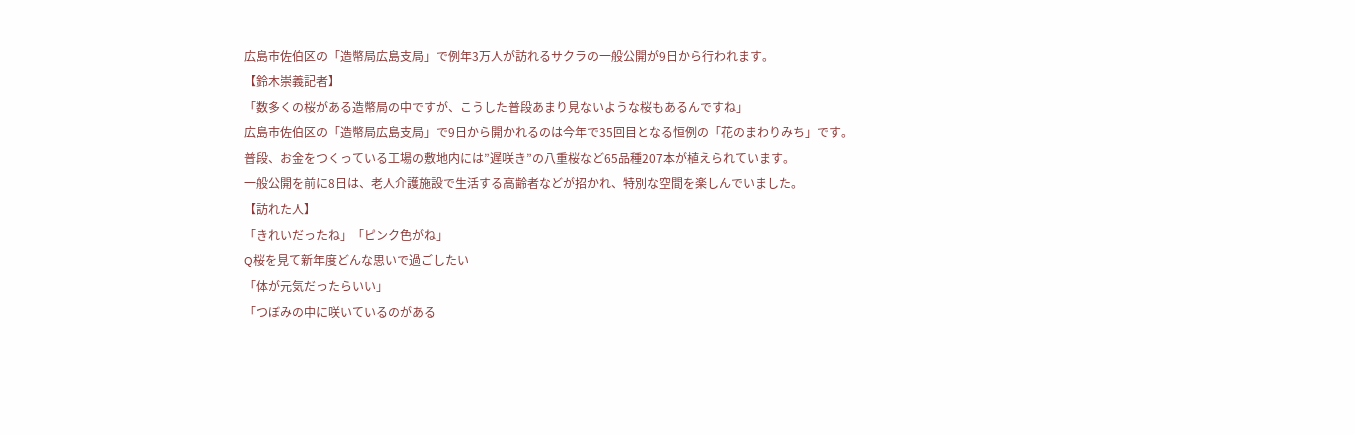広島市佐伯区の「造幣局広島支局」で例年3万人が訪れるサクラの一般公開が9日から行われます。
【鈴木崇義記者】
「数多くの桜がある造幣局の中ですが、こうした普段あまり見ないような桜もあるんですね」
広島市佐伯区の「造幣局広島支局」で9日から開かれるのは今年で35回目となる恒例の「花のまわりみち」です。
普段、お金をつくっている工場の敷地内には”遅咲き”の八重桜など65品種207本が植えられています。
一般公開を前に8日は、老人介護施設で生活する高齢者などが招かれ、特別な空間を楽しんでいました。
【訪れた人】
「きれいだったね」「ピンク色がね」
Q桜を見て新年度どんな思いで過ごしたい
「体が元気だったらいい」
「つぼみの中に咲いているのがある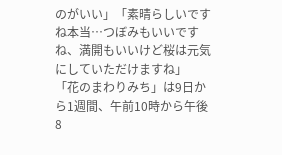のがいい」「素晴らしいですね本当…つぼみもいいですね、満開もいいけど桜は元気にしていただけますね」
「花のまわりみち」は9日から1週間、午前10時から午後8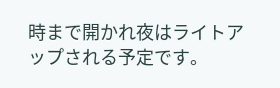時まで開かれ夜はライトアップされる予定です。